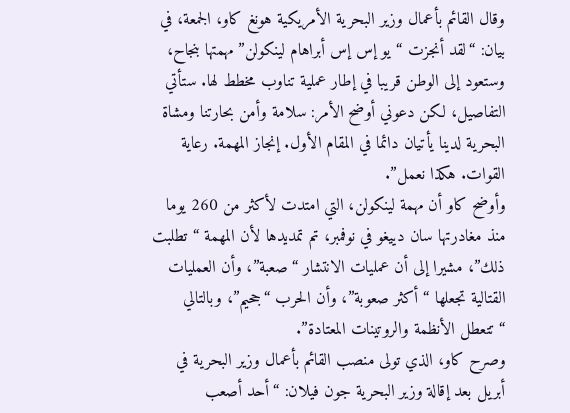وقال القائم بأعمال وزير البحرية الأمريكية هونغ كاو، الجمعة، في بيان: “لقد أنجزت “يو إس إس أبراهام لينكولن” مهمتها بنجاح، وستعود إلى الوطن قريبا في إطار عملية تناوب مخطط لها. ستأتي التفاصيل، لكن دعوني أوضح الأمر: سلامة وأمن بحارتنا ومشاة البحرية لدينا يأتيان دائما في المقام الأول. إنجاز المهمة. رعاية القوات. هكذا نعمل”.
وأوضح كاو أن مهمة لينكولن، التي امتدت لأكثر من 260 يوما منذ مغادرتها سان دييغو في نوفمبر، تم تمديدها لأن المهمة “تطلبت ذلك”، مشيرا إلى أن عمليات الانتشار “صعبة”، وأن العمليات القتالية تجعلها “أكثر صعوبة”، وأن الحرب “جحيم”، وبالتالي “تتعطل الأنظمة والروتينات المعتادة”.
وصرح كاو، الذي تولى منصب القائم بأعمال وزير البحرية في أبريل بعد إقالة وزير البحرية جون فيلان: “أحد أصعب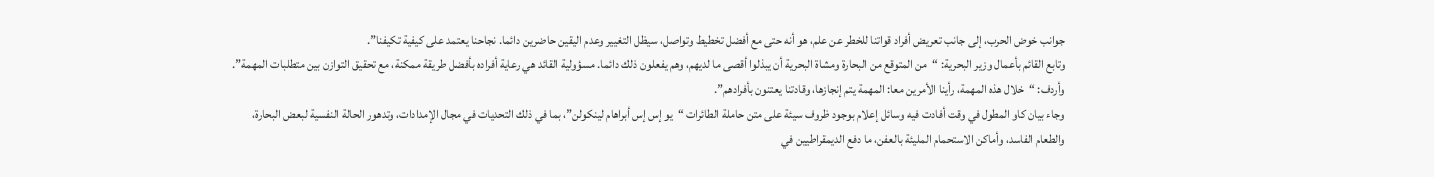جوانب خوض الحرب، إلى جانب تعريض أفراد قواتنا للخطر عن علم، هو أنه حتى مع أفضل تخطيط وتواصل، سيظل التغيير وعدم اليقين حاضرين دائما. نجاحنا يعتمد على كيفية تكيفنا”.
وتابع القائم بأعمال وزير البحرية: “من المتوقع من البحارة ومشاة البحرية أن يبذلوا أقصى ما لديهم، وهم يفعلون ذلك دائما. مسؤولية القائد هي رعاية أفراده بأفضل طريقة ممكنة، مع تحقيق التوازن بين متطلبات المهمة”.
وأردف: “خلال هذه المهمة، رأينا الأمرين معا: المهمة يتم إنجازها، وقادتنا يعتنون بأفرادهم”.
وجاء بيان كاو المطول في وقت أفادت فيه وسائل إعلام بوجود ظروف سيئة على متن حاملة الطائرات “يو إس إس أبراهام لينكولن”، بما في ذلك التحديات في مجال الإمدادات، وتدهور الحالة النفسية لبعض البحارة، والطعام الفاسد، وأماكن الاستحمام المليئة بالعفن، ما دفع الديمقراطيين في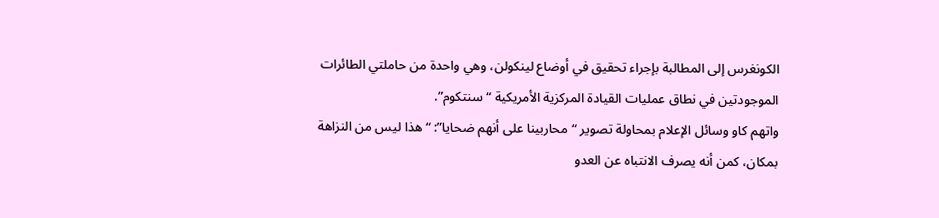الكونغرس إلى المطالبة بإجراء تحقيق في أوضاع لينكولن، وهي واحدة من حاملتي الطائرات الموجودتين في نطاق عمليات القيادة المركزية الأمريكية “سنتكوم”.
واتهم كاو وسائل الإعلام بمحاولة تصوير “محاربينا على أنهم ضحايا”: “هذا ليس من النزاهة بمكان، كمن أنه يصرف الانتباه عن العدو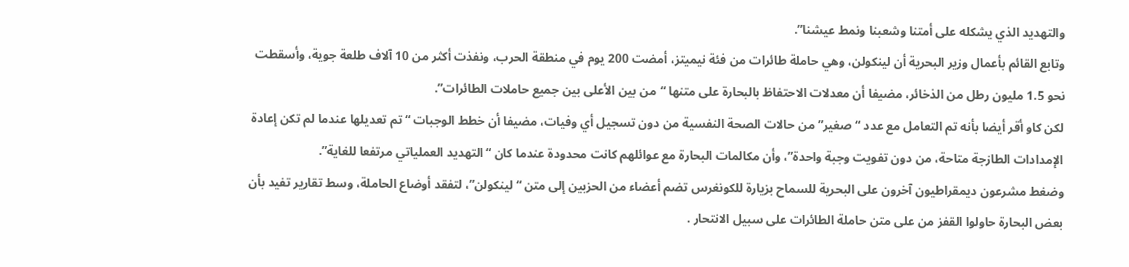والتهديد الذي يشكله على أمتنا وشعبنا ونمط عيشنا”.
وتابع القائم بأعمال وزير البحرية أن لينكولن، وهي حاملة طائرات من فئة نيميتز، أمضت 200 يوم في منطقة الحرب، ونفذت أكثر من 10 آلاف طلعة جوية، وأسقطت نحو 1.5 مليون رطل من الذخائر، مضيفا أن معدلات الاحتفاظ بالبحارة على متنها “من بين الأعلى بين جميع حاملات الطائرات”.
لكن كاو أقر أيضا بأنه تم التعامل مع عدد “صغير” من حالات الصحة النفسية من دون تسجيل أي وفيات، مضيفا أن خطط الوجبات “تم تعديلها عندما لم تكن إعادة الإمدادات الطازجة متاحة، من دون تفويت وجبة واحدة”، وأن مكالمات البحارة مع عوائلهم كانت محدودة عندما كان “التهديد العملياتي مرتفعا للغاية”.
وضغط مشرعون ديمقراطيون آخرون على البحرية للسماح بزيارة للكونغرس تضم أعضاء من الحزبين إلى متن “لينكولن”، لتفقد أوضاع الحاملة، وسط تقارير تفيد بأن بعض البحارة حاولوا القفز من على متن حاملة الطائرات على سبيل الانتحار .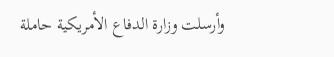وأرسلت وزارة الدفاع الأمريكية حاملة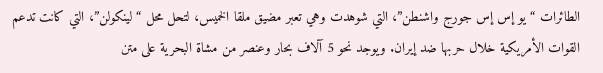الطائرات “يو إس إس جورج واشنطن”، التي شوهدت وهي تعبر مضيق ملقا الخميس، لتحل محل “لينكولن”، التي كانت تدعم القوات الأمريكية خلال حربها ضد إيران. ويوجد نحو 5 آلاف بحار وعنصر من مشاة البحرية على متن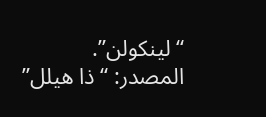“لينكولن”.
المصدر: “ذا هيلل”